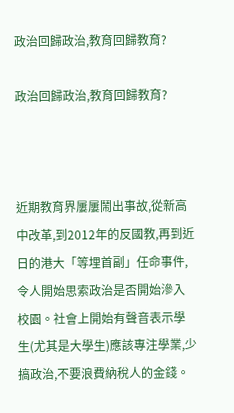政治回歸政治,教育回歸教育?

政治回歸政治,教育回歸教育?



近期教育界屢屢鬧出事故,從新高中改革,到2012年的反國教,再到近日的港大「等埋首副」任命事件,令人開始思索政治是否開始滲入校園。社會上開始有聲音表示學生(尤其是大學生)應該專注學業,少搞政治,不要浪費納稅人的金錢。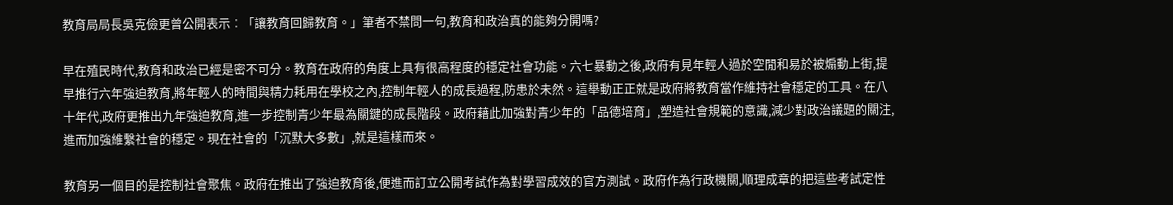教育局局長吳克儉更曾公開表示︰「讓教育回歸教育。」筆者不禁問一句,教育和政治真的能夠分開嗎?

早在殖民時代,教育和政治已經是密不可分。教育在政府的角度上具有很高程度的穩定社會功能。六七暴動之後,政府有見年輕人過於空閒和易於被煽動上街,提早推行六年強迫教育,將年輕人的時間與精力耗用在學校之內,控制年輕人的成長過程,防患於未然。這舉動正正就是政府將教育當作維持社會穩定的工具。在八十年代,政府更推出九年強迫教育,進一步控制青少年最為關鍵的成長階段。政府藉此加強對青少年的「品德培育」,塑造社會規範的意識,減少對政治議題的關注,進而加強維繫社會的穩定。現在社會的「沉默大多數」,就是這樣而來。

教育另一個目的是控制社會聚焦。政府在推出了強迫教育後,便進而訂立公開考試作為對學習成效的官方測試。政府作為行政機關,順理成章的把這些考試定性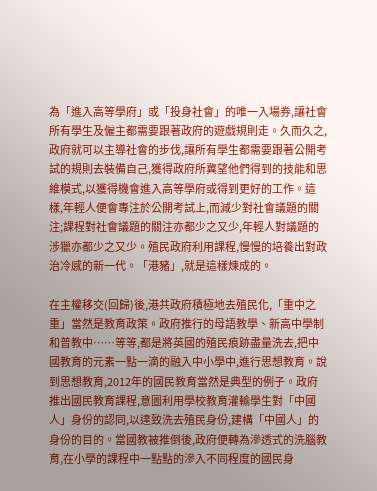為「進入高等學府」或「投身社會」的唯一入場券,讓社會所有學生及僱主都需要跟著政府的遊戲規則走。久而久之,政府就可以主導社會的步伐,讓所有學生都需要跟著公開考試的規則去裝備自己,獲得政府所冀望他們得到的技能和思維模式,以獲得機會進入高等學府或得到更好的工作。這樣,年輕人便會專注於公開考試上,而減少對社會議題的關注;課程對社會議題的關注亦都少之又少,年輕人對議題的涉獵亦都少之又少。殖民政府利用課程,慢慢的培養出對政治冷感的新一代。「港豬」,就是這樣煉成的。

在主權移交(回歸)後,港共政府積極地去殖民化,「重中之重」當然是教育政策。政府推行的母語教學、新高中學制和普教中……等等,都是將英國的殖民痕跡盡量洗去,把中國教育的元素一點一滴的融入中小學中,進行思想教育。說到思想教育,2012年的國民教育當然是典型的例子。政府推出國民教育課程,意圖利用學校教育灌輸學生對「中國人」身份的認同,以達致洗去殖民身份,建構「中國人」的身份的目的。當國教被推倒後,政府便轉為滲透式的洗腦教育,在小學的課程中一點點的滲入不同程度的國民身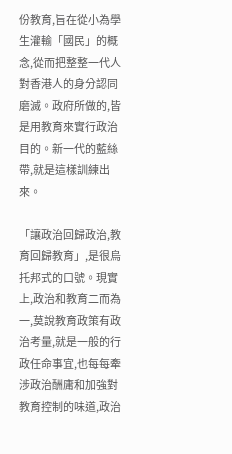份教育,旨在從小為學生灌輸「國民」的概念,從而把整整一代人對香港人的身分認同磨滅。政府所做的,皆是用教育來實行政治目的。新一代的藍絲帶,就是這樣訓練出來。

「讓政治回歸政治,教育回歸教育」,是很烏托邦式的口號。現實上,政治和教育二而為一,莫說教育政策有政治考量,就是一般的行政任命事宜,也每每牽涉政治酬庸和加強對教育控制的味道,政治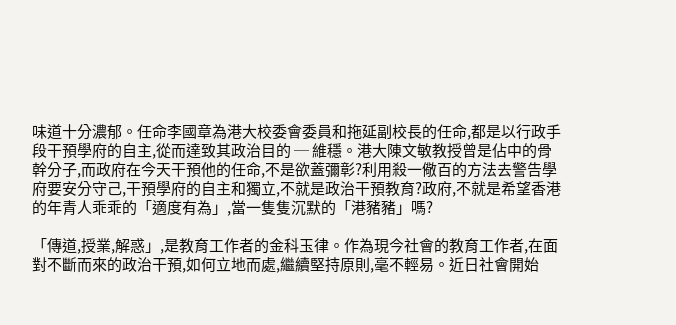味道十分濃郁。任命李國章為港大校委會委員和拖延副校長的任命,都是以行政手段干預學府的自主,從而達致其政治目的 ─ 維穩。港大陳文敏教授曾是佔中的骨幹分子,而政府在今天干預他的任命,不是欲蓋彌彰?利用殺一儆百的方法去警告學府要安分守己,干預學府的自主和獨立,不就是政治干預教育?政府,不就是希望香港的年青人乖乖的「適度有為」,當一隻隻沉默的「港豬豬」嗎?

「傳道,授業,解惑」,是教育工作者的金科玉律。作為現今社會的教育工作者,在面對不斷而來的政治干預,如何立地而處,繼續堅持原則,毫不輕易。近日社會開始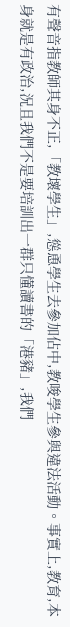有聲音指教師其身不正,「教壞學生」,慫恿學生去參加佔中,教唆學生參與違法活動。事實上,教育,本身就是有政治,況且我們不是要培訓出一群只懂讀書的「港豬」,我們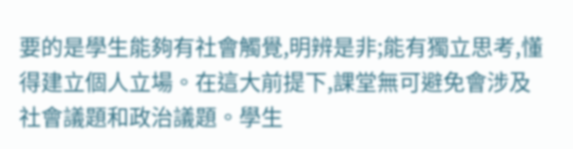要的是學生能夠有社會觸覺,明辨是非;能有獨立思考,懂得建立個人立場。在這大前提下,課堂無可避免會涉及社會議題和政治議題。學生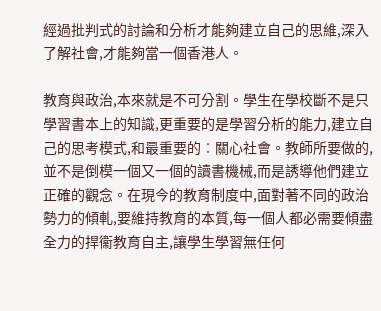經過批判式的討論和分析才能夠建立自己的思維,深入了解社會,才能夠當一個香港人。

教育與政治,本來就是不可分割。學生在學校斷不是只學習書本上的知識,更重要的是學習分析的能力,建立自己的思考模式,和最重要的︰關心社會。教師所要做的,並不是倒模一個又一個的讀書機械,而是誘導他們建立正確的觀念。在現今的教育制度中,面對著不同的政治勢力的傾軋,要維持教育的本質,每一個人都必需要傾盡全力的捍衞教育自主,讓學生學習無任何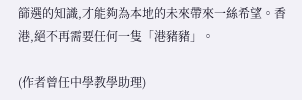篩選的知識,才能夠為本地的未來帶來一絲希望。香港,絕不再需要任何一隻「港豬豬」。

(作者曾任中學教學助理)